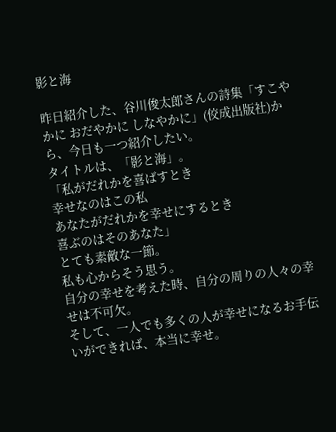影と海

昨日紹介した、谷川俊太郎さんの詩集「すこやかに おだやかに しなやかに」(佼成出版社)から、今日も一つ紹介したい。
タイトルは、「影と海」。
「私がだれかを喜ばすとき
幸せなのはこの私
あなたがだれかを幸せにするとき
喜ぶのはそのあなた」
とても素敵な一節。
私も心からそう思う。
自分の幸せを考えた時、自分の周りの人々の幸せは不可欠。
そして、一人でも多くの人が幸せになるお手伝いができれば、本当に幸せ。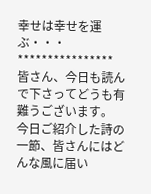幸せは幸せを運ぶ・・・
****************
皆さん、今日も読んで下さってどうも有難うございます。
今日ご紹介した詩の一節、皆さんにはどんな風に届い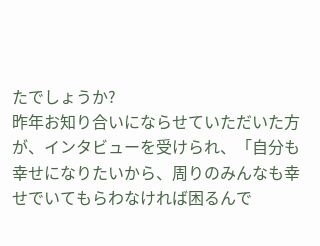たでしょうか?
昨年お知り合いにならせていただいた方が、インタビューを受けられ、「自分も幸せになりたいから、周りのみんなも幸せでいてもらわなければ困るんで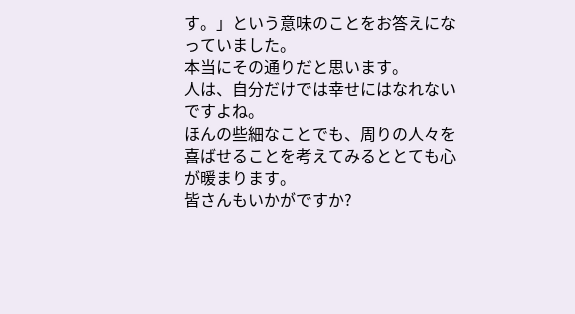す。」という意味のことをお答えになっていました。
本当にその通りだと思います。
人は、自分だけでは幸せにはなれないですよね。
ほんの些細なことでも、周りの人々を喜ばせることを考えてみるととても心が暖まります。
皆さんもいかがですか?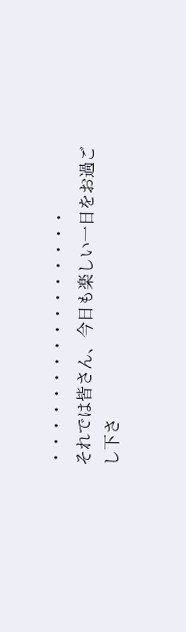・・・・・・・・・・・・・・・・
それでは皆さん、今日も楽しい一日をお過ごし下さ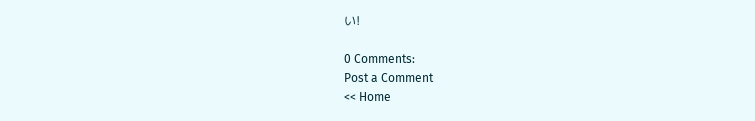い!

0 Comments:
Post a Comment
<< Home